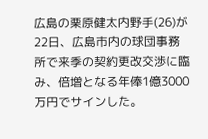広島の栗原健太内野手(26)が22日、広島市内の球団事務所で来季の契約更改交渉に臨み、倍増となる年俸1億3000万円でサインした。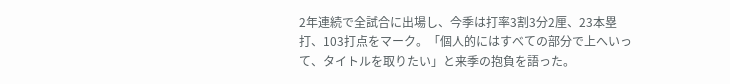2年連続で全試合に出場し、今季は打率3割3分2厘、23本塁打、103打点をマーク。「個人的にはすべての部分で上へいって、タイトルを取りたい」と来季の抱負を語った。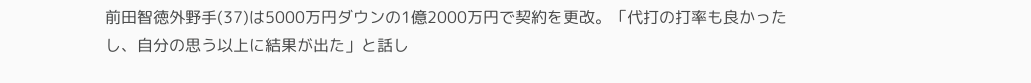前田智徳外野手(37)は5000万円ダウンの1億2000万円で契約を更改。「代打の打率も良かったし、自分の思う以上に結果が出た」と話し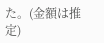た。(金額は推定)